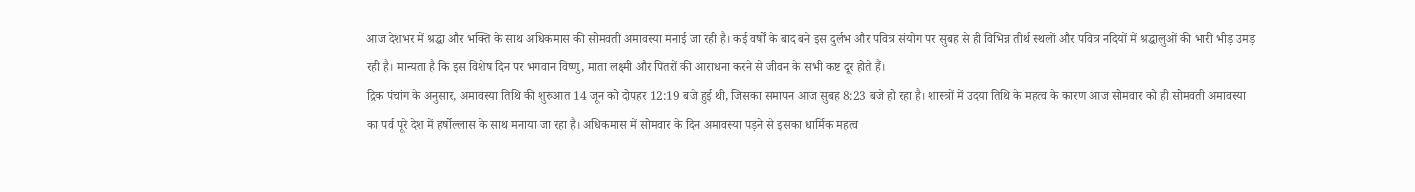आज देशभर में श्रद्धा और भक्ति के साथ अधिकमास की सोमवती अमावस्या मनाई जा रही है। कई वर्षों के बाद बने इस दुर्लभ और पवित्र संयोग पर सुबह से ही विभिन्न तीर्थ स्थलों और पवित्र नदियों में श्रद्धालुओं की भारी भीड़ उमड़ रही है। मान्यता है कि इस विशेष दिन पर भगवान विष्णु, माता लक्ष्मी और पितरों की आराधना करने से जीवन के सभी कष्ट दूर होते हैं।
द्रिक पंचांग के अनुसार, अमावस्या तिथि की शुरुआत 14 जून को दोपहर 12:19 बजे हुई थी, जिसका समापन आज सुबह 8:23 बजे हो रहा है। शास्त्रों में उदया तिथि के महत्व के कारण आज सोमवार को ही सोमवती अमावस्या का पर्व पूरे देश में हर्षोल्लास के साथ मनाया जा रहा है। अधिकमास में सोमवार के दिन अमावस्या पड़ने से इसका धार्मिक महत्व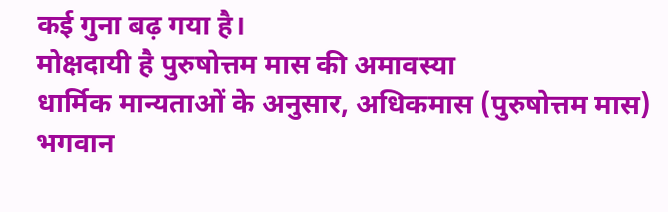कई गुना बढ़ गया है।
मोक्षदायी है पुरुषोत्तम मास की अमावस्या
धार्मिक मान्यताओं के अनुसार, अधिकमास (पुरुषोत्तम मास) भगवान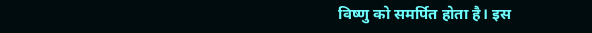विष्णु को समर्पित होता है। इस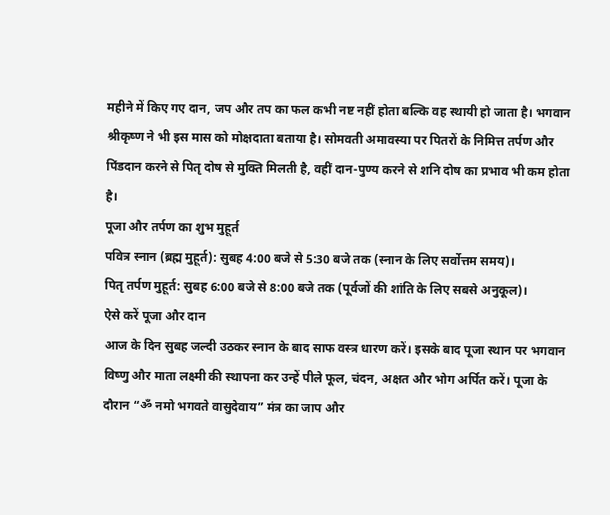महीने में किए गए दान, जप और तप का फल कभी नष्ट नहीं होता बल्कि वह स्थायी हो जाता है। भगवान श्रीकृष्ण ने भी इस मास को मोक्षदाता बताया है। सोमवती अमावस्या पर पितरों के निमित्त तर्पण और पिंडदान करने से पितृ दोष से मुक्ति मिलती है, वहीं दान-पुण्य करने से शनि दोष का प्रभाव भी कम होता है।
पूजा और तर्पण का शुभ मुहूर्त
पवित्र स्नान (ब्रह्म मुहूर्त): सुबह 4:00 बजे से 5:30 बजे तक (स्नान के लिए सर्वोत्तम समय)।
पितृ तर्पण मुहूर्त: सुबह 6:00 बजे से 8:00 बजे तक (पूर्वजों की शांति के लिए सबसे अनुकूल)।
ऐसे करें पूजा और दान
आज के दिन सुबह जल्दी उठकर स्नान के बाद साफ वस्त्र धारण करें। इसके बाद पूजा स्थान पर भगवान विष्णु और माता लक्ष्मी की स्थापना कर उन्हें पीले फूल, चंदन, अक्षत और भोग अर्पित करें। पूजा के दौरान “ॐ नमो भगवते वासुदेवाय” मंत्र का जाप और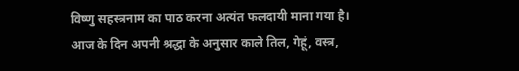विष्णु सहस्त्रनाम का पाठ करना अत्यंत फलदायी माना गया है। आज के दिन अपनी श्रद्धा के अनुसार काले तिल, गेहूं, वस्त्र,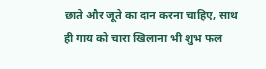छाते और जूते का दान करना चाहिए, साथ ही गाय को चारा खिलाना भी शुभ फल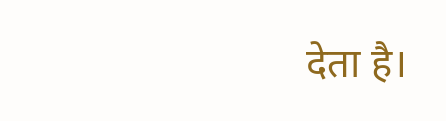देता है।